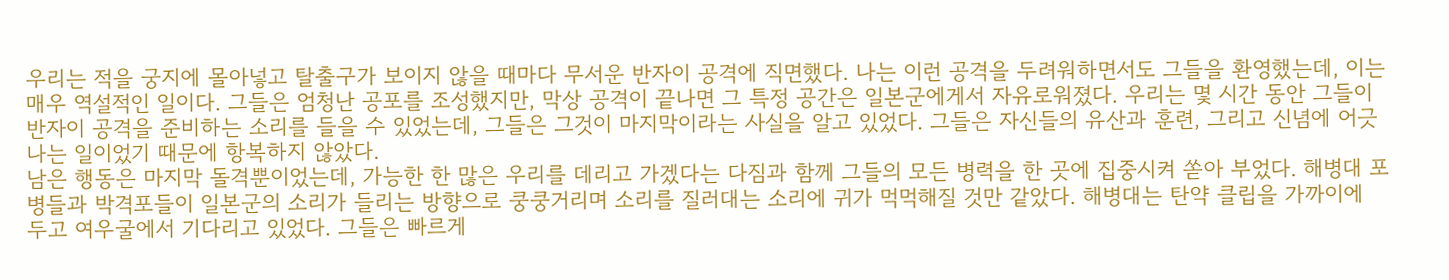우리는 적을 궁지에 몰아넣고 탈출구가 보이지 않을 때마다 무서운 반자이 공격에 직면했다. 나는 이런 공격을 두려워하면서도 그들을 환영했는데, 이는 매우 역설적인 일이다. 그들은 엄청난 공포를 조성했지만, 막상 공격이 끝나면 그 특정 공간은 일본군에게서 자유로워졌다. 우리는 몇 시간 동안 그들이 반자이 공격을 준비하는 소리를 들을 수 있었는데, 그들은 그것이 마지막이라는 사실을 알고 있었다. 그들은 자신들의 유산과 훈련, 그리고 신념에 어긋나는 일이었기 때문에 항복하지 않았다.
남은 행동은 마지막 돌격뿐이었는데, 가능한 한 많은 우리를 데리고 가겠다는 다짐과 함께 그들의 모든 병력을 한 곳에 집중시켜 쏟아 부었다. 해병대 포병들과 박격포들이 일본군의 소리가 들리는 방향으로 쿵쿵거리며 소리를 질러대는 소리에 귀가 먹먹해질 것만 같았다. 해병대는 탄약 클립을 가까이에 두고 여우굴에서 기다리고 있었다. 그들은 빠르게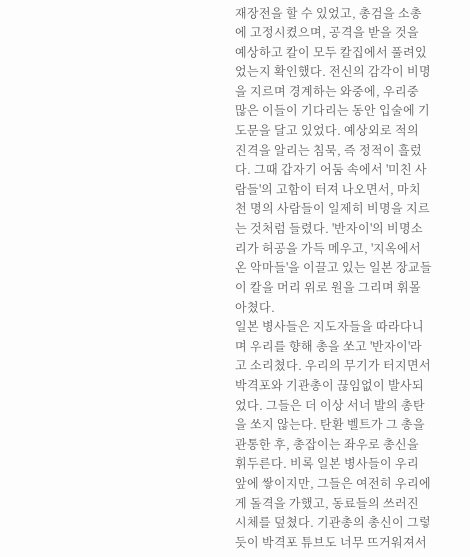재장전을 할 수 있었고, 총검을 소총에 고정시켰으며, 공격을 받을 것을 예상하고 칼이 모두 칼집에서 풀려있었는지 확인했다. 전신의 감각이 비명을 지르며 경계하는 와중에, 우리중 많은 이들이 기다리는 동안 입술에 기도문을 달고 있었다. 예상외로 적의 진격을 알리는 침묵, 즉 정적이 흘렀다. 그때 갑자기 어둠 속에서 '미친 사람들'의 고함이 터져 나오면서, 마치 천 명의 사람들이 일제히 비명을 지르는 것처럼 들렸다. '반자이'의 비명소리가 허공을 가득 메우고, '지옥에서 온 악마들'을 이끌고 있는 일본 장교들이 칼을 머리 위로 원을 그리며 휘몰아쳤다.
일본 병사들은 지도자들을 따라다니며 우리를 향해 총을 쏘고 '반자이'라고 소리쳤다. 우리의 무기가 터지면서 박격포와 기관총이 끊임없이 발사되었다. 그들은 더 이상 서너 발의 총탄을 쏘지 않는다. 탄환 벨트가 그 총을 관통한 후, 총잡이는 좌우로 총신을 휘두른다. 비록 일본 병사들이 우리 앞에 쌓이지만, 그들은 여전히 우리에게 돌격을 가했고, 동료들의 쓰러진 시체를 덮쳤다. 기관총의 총신이 그렇듯이 박격포 튜브도 너무 뜨거워져서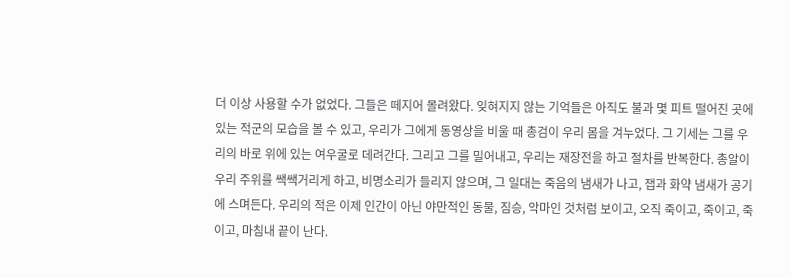더 이상 사용할 수가 없었다. 그들은 떼지어 몰려왔다. 잊혀지지 않는 기억들은 아직도 불과 몇 피트 떨어진 곳에 있는 적군의 모습을 볼 수 있고, 우리가 그에게 동영상을 비울 때 총검이 우리 몸을 겨누었다. 그 기세는 그를 우리의 바로 위에 있는 여우굴로 데려간다. 그리고 그를 밀어내고, 우리는 재장전을 하고 절차를 반복한다. 총알이 우리 주위를 쌕쌕거리게 하고, 비명소리가 들리지 않으며, 그 일대는 죽음의 냄새가 나고, 잽과 화약 냄새가 공기에 스며든다. 우리의 적은 이제 인간이 아닌 야만적인 동물, 짐승, 악마인 것처럼 보이고, 오직 죽이고, 죽이고, 죽이고, 마침내 끝이 난다.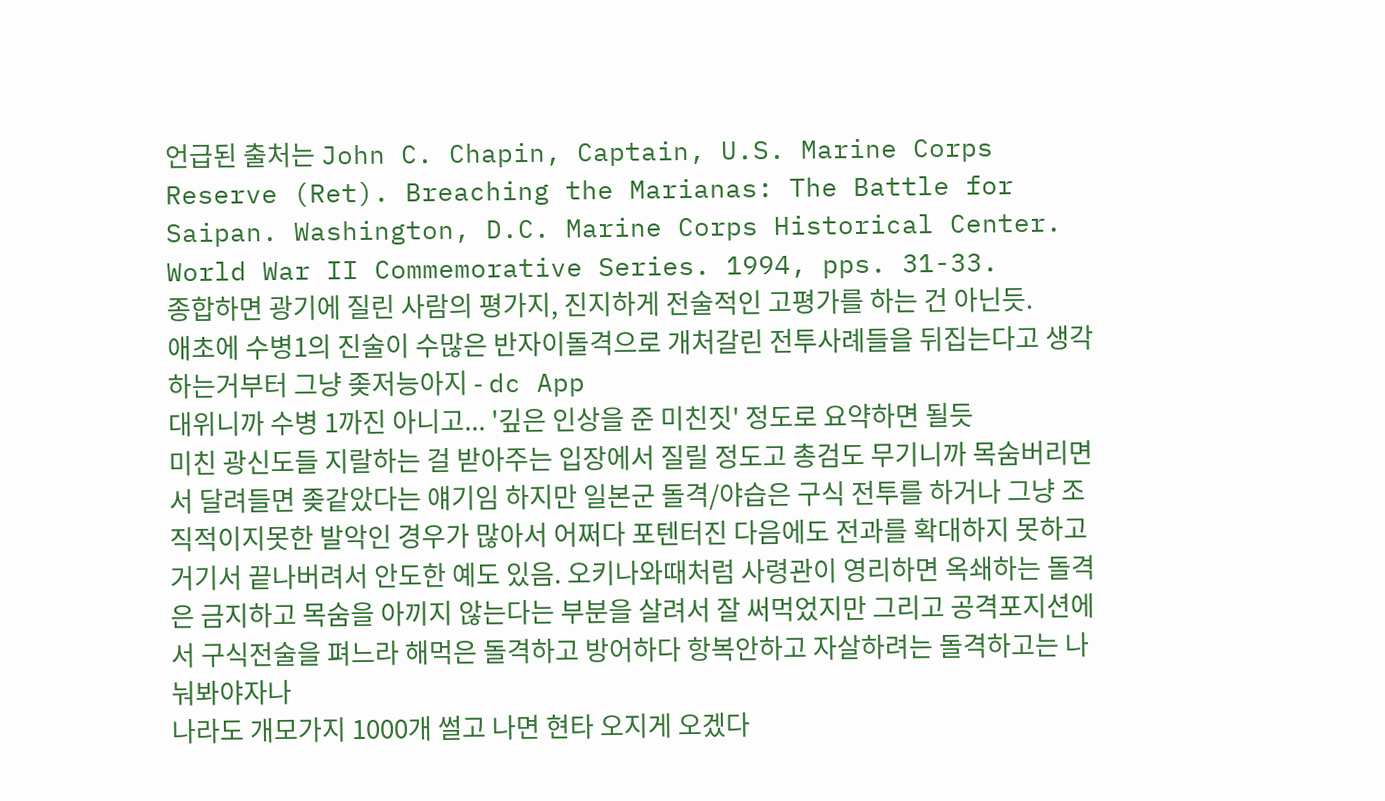언급된 출처는 John C. Chapin, Captain, U.S. Marine Corps Reserve (Ret). Breaching the Marianas: The Battle for Saipan. Washington, D.C. Marine Corps Historical Center. World War II Commemorative Series. 1994, pps. 31-33.
종합하면 광기에 질린 사람의 평가지, 진지하게 전술적인 고평가를 하는 건 아닌듯.
애초에 수병1의 진술이 수많은 반자이돌격으로 개처갈린 전투사례들을 뒤집는다고 생각하는거부터 그냥 좆저능아지 - dc App
대위니까 수병 1까진 아니고... '깊은 인상을 준 미친짓' 정도로 요약하면 될듯
미친 광신도들 지랄하는 걸 받아주는 입장에서 질릴 정도고 총검도 무기니까 목숨버리면서 달려들면 좆같았다는 얘기임 하지만 일본군 돌격/야습은 구식 전투를 하거나 그냥 조직적이지못한 발악인 경우가 많아서 어쩌다 포텐터진 다음에도 전과를 확대하지 못하고 거기서 끝나버려서 안도한 예도 있음. 오키나와때처럼 사령관이 영리하면 옥쇄하는 돌격은 금지하고 목숨을 아끼지 않는다는 부분을 살려서 잘 써먹었지만 그리고 공격포지션에서 구식전술을 펴느라 해먹은 돌격하고 방어하다 항복안하고 자살하려는 돌격하고는 나눠봐야자나
나라도 개모가지 1000개 썰고 나면 현타 오지게 오겠다